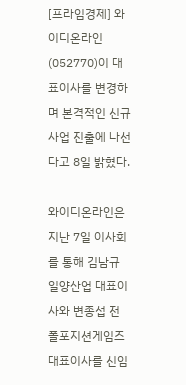[프라임경제] 와이디온라인(052770)이 대표이사를 변경하며 본격적인 신규 사업 진출에 나선다고 8일 밝혔다.

와이디온라인은 지난 7일 이사회를 통해 김남규 일양산업 대표이사와 변종섭 전 폴포지션게임즈 대표이사를 신임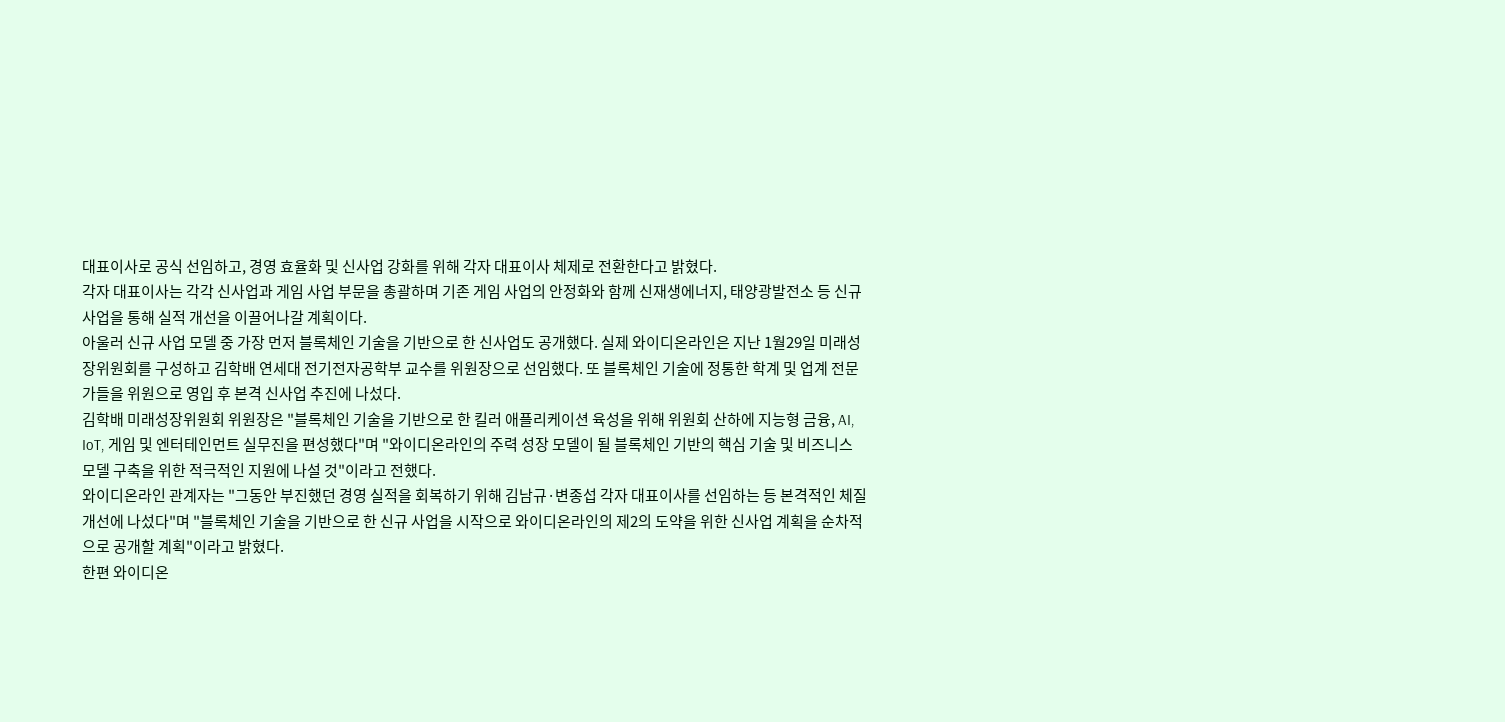대표이사로 공식 선임하고, 경영 효율화 및 신사업 강화를 위해 각자 대표이사 체제로 전환한다고 밝혔다.
각자 대표이사는 각각 신사업과 게임 사업 부문을 총괄하며 기존 게임 사업의 안정화와 함께 신재생에너지, 태양광발전소 등 신규 사업을 통해 실적 개선을 이끌어나갈 계획이다.
아울러 신규 사업 모델 중 가장 먼저 블록체인 기술을 기반으로 한 신사업도 공개했다. 실제 와이디온라인은 지난 1월29일 미래성장위원회를 구성하고 김학배 연세대 전기전자공학부 교수를 위원장으로 선임했다. 또 블록체인 기술에 정통한 학계 및 업계 전문가들을 위원으로 영입 후 본격 신사업 추진에 나섰다.
김학배 미래성장위원회 위원장은 "블록체인 기술을 기반으로 한 킬러 애플리케이션 육성을 위해 위원회 산하에 지능형 금융, AI, IoT, 게임 및 엔터테인먼트 실무진을 편성했다"며 "와이디온라인의 주력 성장 모델이 될 블록체인 기반의 핵심 기술 및 비즈니스 모델 구축을 위한 적극적인 지원에 나설 것"이라고 전했다.
와이디온라인 관계자는 "그동안 부진했던 경영 실적을 회복하기 위해 김남규·변종섭 각자 대표이사를 선임하는 등 본격적인 체질 개선에 나섰다"며 "블록체인 기술을 기반으로 한 신규 사업을 시작으로 와이디온라인의 제2의 도약을 위한 신사업 계획을 순차적으로 공개할 계획"이라고 밝혔다.
한편 와이디온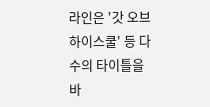라인은 '갓 오브 하이스쿨' 등 다수의 타이틀을 바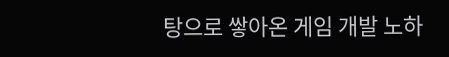탕으로 쌓아온 게임 개발 노하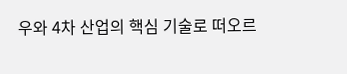우와 4차 산업의 핵심 기술로 떠오르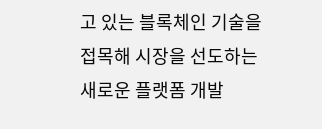고 있는 블록체인 기술을 접목해 시장을 선도하는 새로운 플랫폼 개발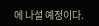에 나설 예정이다.